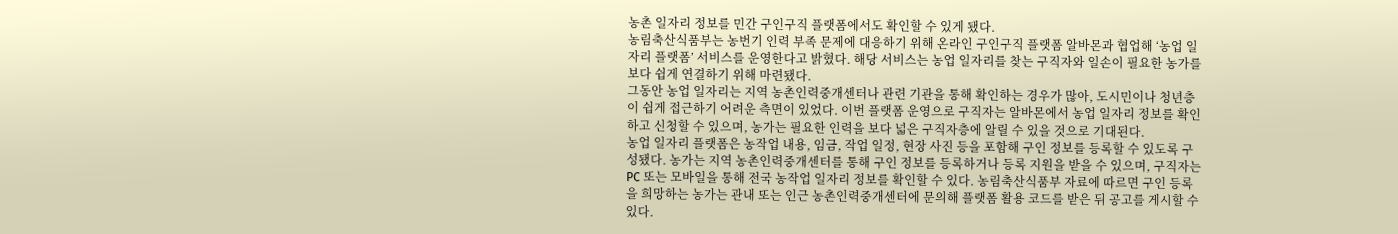농촌 일자리 정보를 민간 구인구직 플랫폼에서도 확인할 수 있게 됐다.
농림축산식품부는 농번기 인력 부족 문제에 대응하기 위해 온라인 구인구직 플랫폼 알바몬과 협업해 ‘농업 일자리 플랫폼’ 서비스를 운영한다고 밝혔다. 해당 서비스는 농업 일자리를 찾는 구직자와 일손이 필요한 농가를 보다 쉽게 연결하기 위해 마련됐다.
그동안 농업 일자리는 지역 농촌인력중개센터나 관련 기관을 통해 확인하는 경우가 많아, 도시민이나 청년층이 쉽게 접근하기 어려운 측면이 있었다. 이번 플랫폼 운영으로 구직자는 알바몬에서 농업 일자리 정보를 확인하고 신청할 수 있으며, 농가는 필요한 인력을 보다 넓은 구직자층에 알릴 수 있을 것으로 기대된다.
농업 일자리 플랫폼은 농작업 내용, 임금, 작업 일정, 현장 사진 등을 포함해 구인 정보를 등록할 수 있도록 구성됐다. 농가는 지역 농촌인력중개센터를 통해 구인 정보를 등록하거나 등록 지원을 받을 수 있으며, 구직자는 PC 또는 모바일을 통해 전국 농작업 일자리 정보를 확인할 수 있다. 농림축산식품부 자료에 따르면 구인 등록을 희망하는 농가는 관내 또는 인근 농촌인력중개센터에 문의해 플랫폼 활용 코드를 받은 뒤 공고를 게시할 수 있다.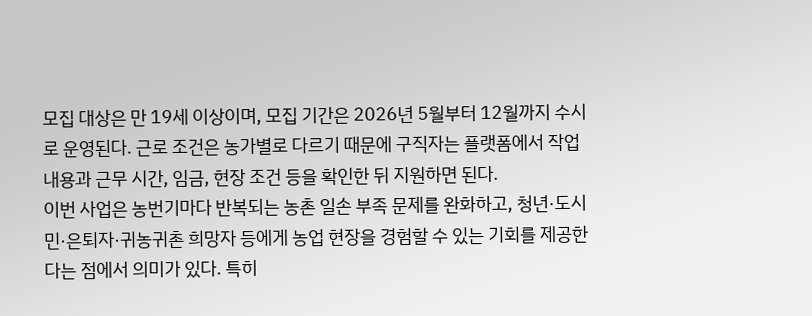모집 대상은 만 19세 이상이며, 모집 기간은 2026년 5월부터 12월까지 수시로 운영된다. 근로 조건은 농가별로 다르기 때문에 구직자는 플랫폼에서 작업 내용과 근무 시간, 임금, 현장 조건 등을 확인한 뒤 지원하면 된다.
이번 사업은 농번기마다 반복되는 농촌 일손 부족 문제를 완화하고, 청년·도시민·은퇴자·귀농귀촌 희망자 등에게 농업 현장을 경험할 수 있는 기회를 제공한다는 점에서 의미가 있다. 특히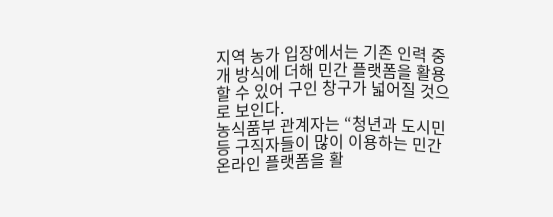지역 농가 입장에서는 기존 인력 중개 방식에 더해 민간 플랫폼을 활용할 수 있어 구인 창구가 넓어질 것으로 보인다.
농식품부 관계자는 “청년과 도시민 등 구직자들이 많이 이용하는 민간 온라인 플랫폼을 활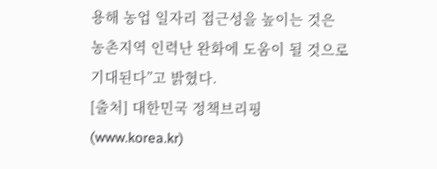용해 농업 일자리 접근성을 높이는 것은 농촌지역 인력난 완화에 도움이 될 것으로 기대된다”고 밝혔다.
[출처] 대한민국 정책브리핑(www.korea.kr)